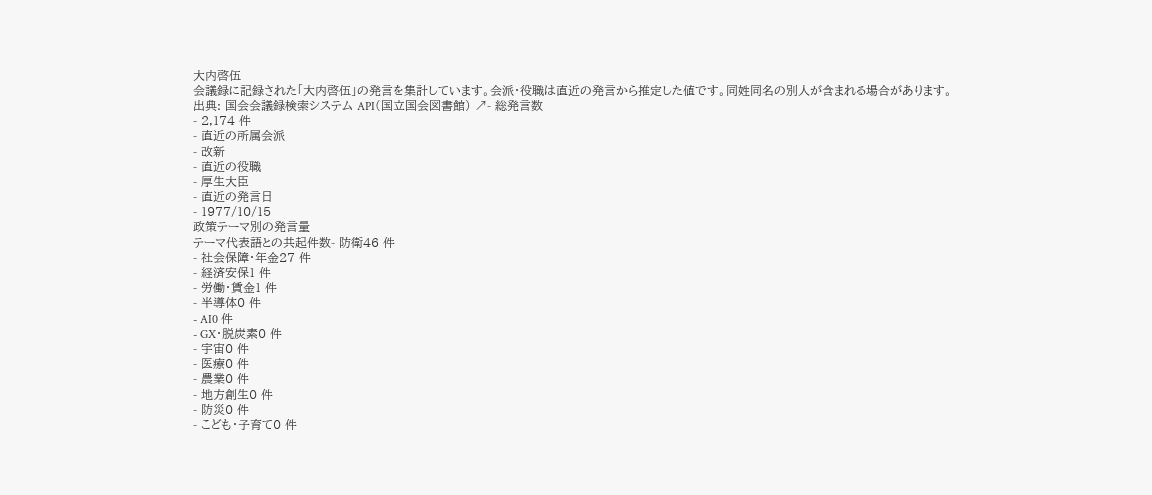大内啓伍
会議録に記録された「大内啓伍」の発言を集計しています。会派・役職は直近の発言から推定した値です。同姓同名の別人が含まれる場合があります。
出典: 国会会議録検索システム API(国立国会図書館) ↗- 総発言数
- 2,174 件
- 直近の所属会派
- 改新
- 直近の役職
- 厚生大臣
- 直近の発言日
- 1977/10/15
政策テーマ別の発言量
テーマ代表語との共起件数- 防衛46 件
- 社会保障・年金27 件
- 経済安保1 件
- 労働・賃金1 件
- 半導体0 件
- AI0 件
- GX・脱炭素0 件
- 宇宙0 件
- 医療0 件
- 農業0 件
- 地方創生0 件
- 防災0 件
- こども・子育て0 件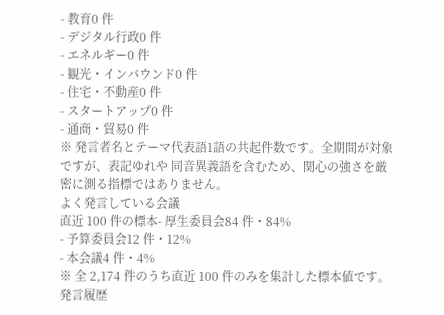- 教育0 件
- デジタル行政0 件
- エネルギー0 件
- 観光・インバウンド0 件
- 住宅・不動産0 件
- スタートアップ0 件
- 通商・貿易0 件
※ 発言者名とテーマ代表語1語の共起件数です。全期間が対象ですが、表記ゆれや 同音異義語を含むため、関心の強さを厳密に測る指標ではありません。
よく発言している会議
直近 100 件の標本- 厚生委員会84 件・84%
- 予算委員会12 件・12%
- 本会議4 件・4%
※ 全 2,174 件のうち直近 100 件のみを集計した標本値です。
発言履歴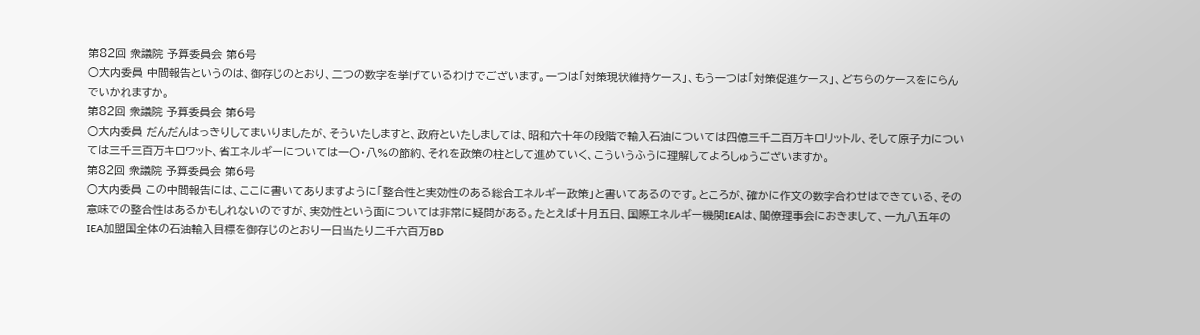第82回 衆議院 予算委員会 第6号
○大内委員 中間報告というのは、御存じのとおり、二つの数字を挙げているわけでございます。一つは「対策現状維持ケース」、もう一つは「対策促進ケース」、どちらのケースをにらんでいかれますか。
第82回 衆議院 予算委員会 第6号
○大内委員 だんだんはっきりしてまいりましたが、そういたしますと、政府といたしましては、昭和六十年の段階で輸入石油については四億三千二百万キロリットル、そして原子力については三千三百万キロワット、省エネルギーについては一〇・八%の節約、それを政策の柱として進めていく、こういうふうに理解してよろしゅうございますか。
第82回 衆議院 予算委員会 第6号
○大内委員 この中間報告には、ここに書いてありますように「整合性と実効性のある総合エネルギー政策」と書いてあるのです。ところが、確かに作文の数字合わせはできている、その意味での整合性はあるかもしれないのですが、実効性という面については非常に疑問がある。たとえば十月五日、国際エネルギー機関IEAは、閣僚理事会におきまして、一九八五年のIEA加盟国全体の石油輸入目標を御存じのとおり一日当たり二千六百万BD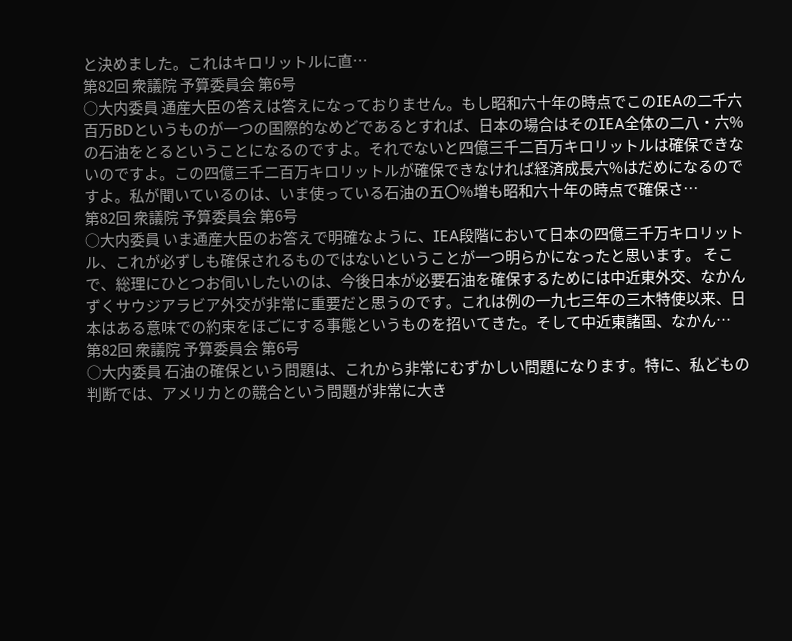と決めました。これはキロリットルに直…
第82回 衆議院 予算委員会 第6号
○大内委員 通産大臣の答えは答えになっておりません。もし昭和六十年の時点でこのIEAの二千六百万BDというものが一つの国際的なめどであるとすれば、日本の場合はそのIEA全体の二八・六%の石油をとるということになるのですよ。それでないと四億三千二百万キロリットルは確保できないのですよ。この四億三千二百万キロリットルが確保できなければ経済成長六%はだめになるのですよ。私が聞いているのは、いま使っている石油の五〇%増も昭和六十年の時点で確保さ…
第82回 衆議院 予算委員会 第6号
○大内委員 いま通産大臣のお答えで明確なように、IEA段階において日本の四億三千万キロリットル、これが必ずしも確保されるものではないということが一つ明らかになったと思います。 そこで、総理にひとつお伺いしたいのは、今後日本が必要石油を確保するためには中近東外交、なかんずくサウジアラビア外交が非常に重要だと思うのです。これは例の一九七三年の三木特使以来、日本はある意味での約束をほごにする事態というものを招いてきた。そして中近東諸国、なかん…
第82回 衆議院 予算委員会 第6号
○大内委員 石油の確保という問題は、これから非常にむずかしい問題になります。特に、私どもの判断では、アメリカとの競合という問題が非常に大き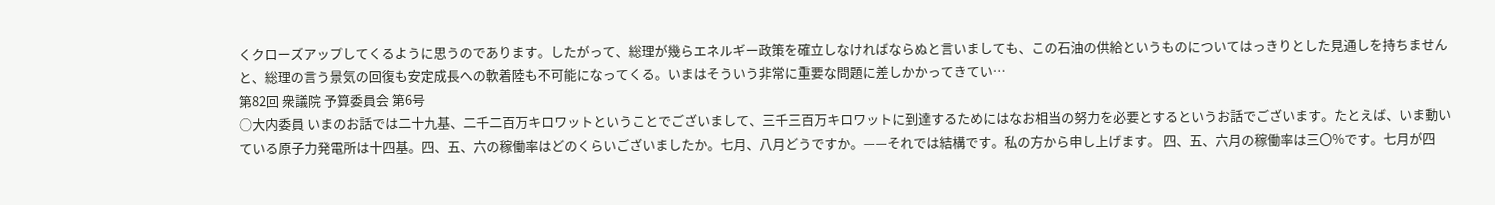くクローズアップしてくるように思うのであります。したがって、総理が幾らエネルギー政策を確立しなければならぬと言いましても、この石油の供給というものについてはっきりとした見通しを持ちませんと、総理の言う景気の回復も安定成長への軟着陸も不可能になってくる。いまはそういう非常に重要な問題に差しかかってきてい…
第82回 衆議院 予算委員会 第6号
○大内委員 いまのお話では二十九基、二千二百万キロワットということでございまして、三千三百万キロワットに到達するためにはなお相当の努力を必要とするというお話でございます。たとえば、いま動いている原子力発電所は十四基。四、五、六の稼働率はどのくらいございましたか。七月、八月どうですか。——それでは結構です。私の方から申し上げます。 四、五、六月の稼働率は三〇%です。七月が四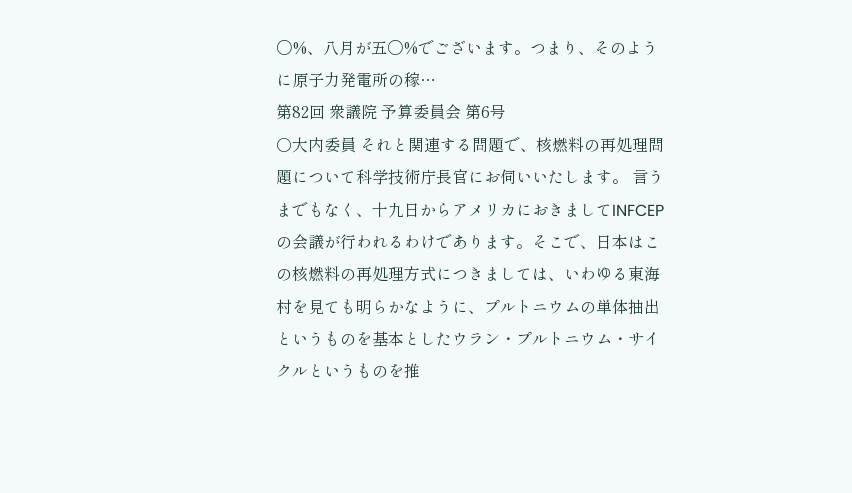〇%、八月が五〇%でございます。つまり、そのように原子力発電所の稼…
第82回 衆議院 予算委員会 第6号
○大内委員 それと関連する問題で、核燃料の再処理問題について科学技術庁長官にお伺いいたします。 言うまでもなく、十九日からアメリカにおきましてINFCEPの会議が行われるわけであります。そこで、日本はこの核燃料の再処理方式につきましては、いわゆる東海村を見ても明らかなように、プルトニウムの単体抽出というものを基本としたウラン・プルトニウム・サイクルというものを推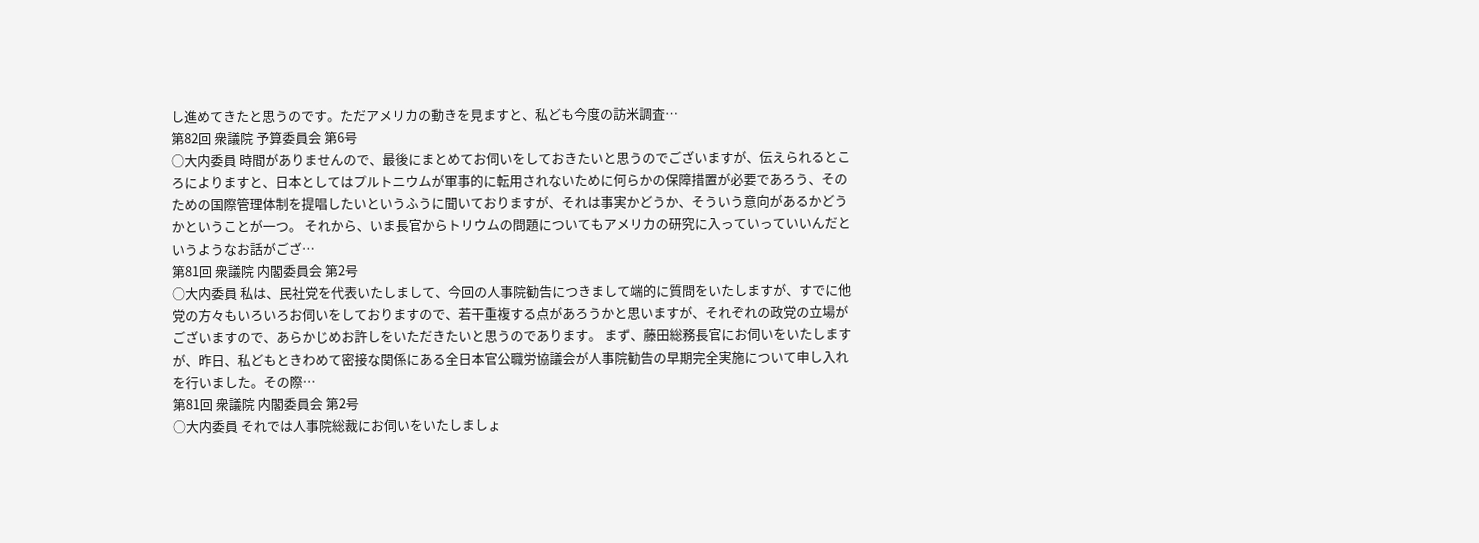し進めてきたと思うのです。ただアメリカの動きを見ますと、私ども今度の訪米調査…
第82回 衆議院 予算委員会 第6号
○大内委員 時間がありませんので、最後にまとめてお伺いをしておきたいと思うのでございますが、伝えられるところによりますと、日本としてはプルトニウムが軍事的に転用されないために何らかの保障措置が必要であろう、そのための国際管理体制を提唱したいというふうに聞いておりますが、それは事実かどうか、そういう意向があるかどうかということが一つ。 それから、いま長官からトリウムの問題についてもアメリカの研究に入っていっていいんだというようなお話がござ…
第81回 衆議院 内閣委員会 第2号
○大内委員 私は、民社党を代表いたしまして、今回の人事院勧告につきまして端的に質問をいたしますが、すでに他党の方々もいろいろお伺いをしておりますので、若干重複する点があろうかと思いますが、それぞれの政党の立場がございますので、あらかじめお許しをいただきたいと思うのであります。 まず、藤田総務長官にお伺いをいたしますが、昨日、私どもときわめて密接な関係にある全日本官公職労協議会が人事院勧告の早期完全実施について申し入れを行いました。その際…
第81回 衆議院 内閣委員会 第2号
○大内委員 それでは人事院総裁にお伺いをいたしましょ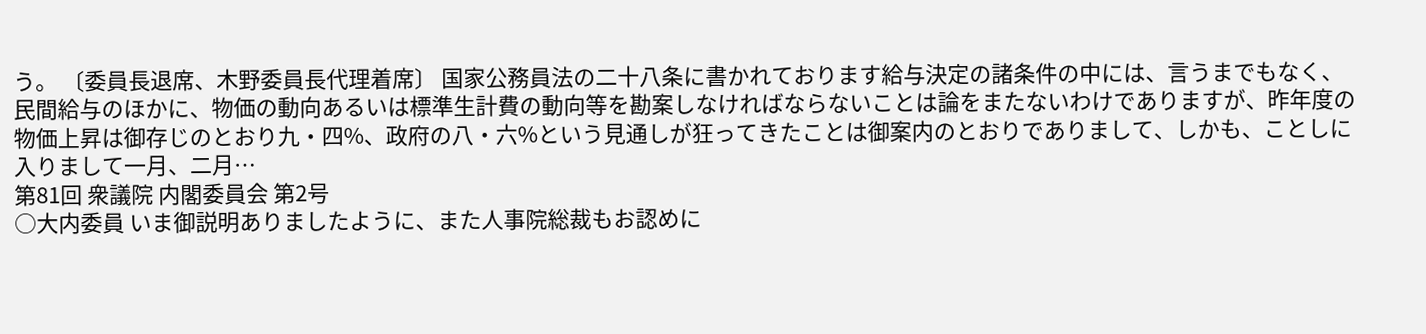う。 〔委員長退席、木野委員長代理着席〕 国家公務員法の二十八条に書かれております給与決定の諸条件の中には、言うまでもなく、民間給与のほかに、物価の動向あるいは標準生計費の動向等を勘案しなければならないことは論をまたないわけでありますが、昨年度の物価上昇は御存じのとおり九・四%、政府の八・六%という見通しが狂ってきたことは御案内のとおりでありまして、しかも、ことしに入りまして一月、二月…
第81回 衆議院 内閣委員会 第2号
○大内委員 いま御説明ありましたように、また人事院総裁もお認めに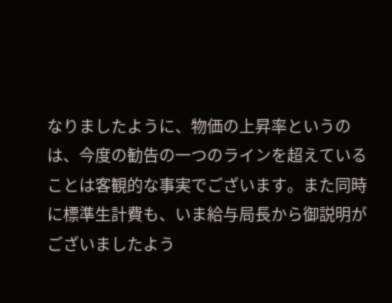なりましたように、物価の上昇率というのは、今度の勧告の一つのラインを超えていることは客観的な事実でございます。また同時に標準生計費も、いま給与局長から御説明がございましたよう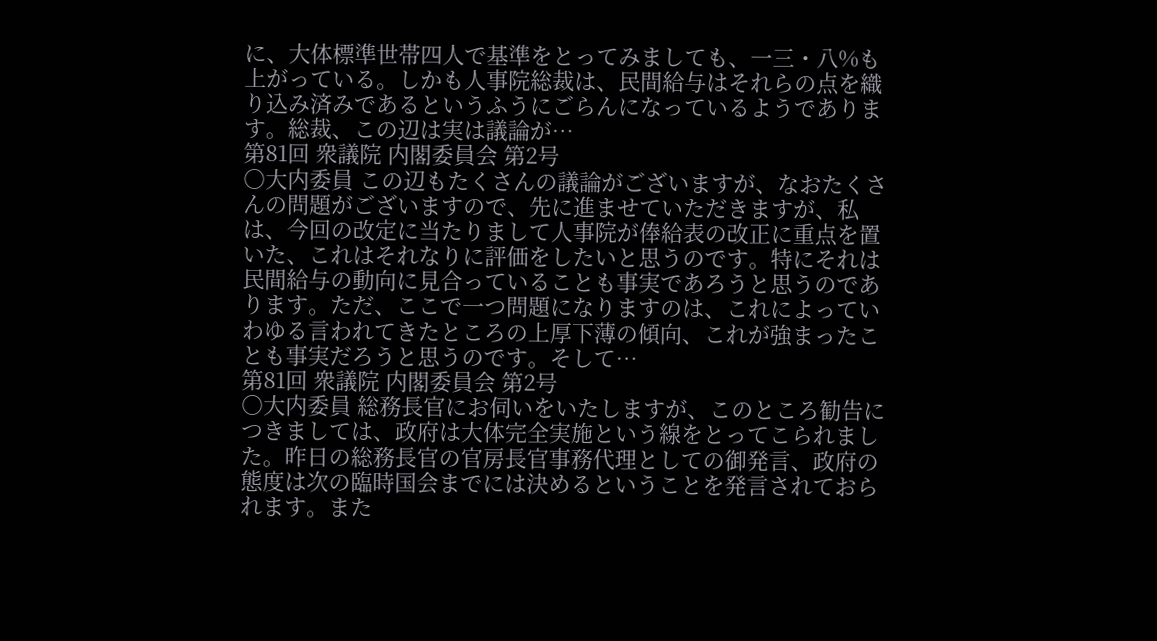に、大体標準世帯四人で基準をとってみましても、一三・八%も上がっている。しかも人事院総裁は、民間給与はそれらの点を織り込み済みであるというふうにごらんになっているようであります。総裁、この辺は実は議論が…
第81回 衆議院 内閣委員会 第2号
○大内委員 この辺もたくさんの議論がございますが、なおたくさんの問題がございますので、先に進ませていただきますが、私は、今回の改定に当たりまして人事院が俸給表の改正に重点を置いた、これはそれなりに評価をしたいと思うのです。特にそれは民間給与の動向に見合っていることも事実であろうと思うのであります。ただ、ここで一つ問題になりますのは、これによっていわゆる言われてきたところの上厚下薄の傾向、これが強まったことも事実だろうと思うのです。そして…
第81回 衆議院 内閣委員会 第2号
○大内委員 総務長官にお伺いをいたしますが、このところ勧告につきましては、政府は大体完全実施という線をとってこられました。昨日の総務長官の官房長官事務代理としての御発言、政府の態度は次の臨時国会までには決めるということを発言されておられます。また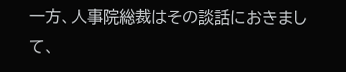一方、人事院総裁はその談話におきまして、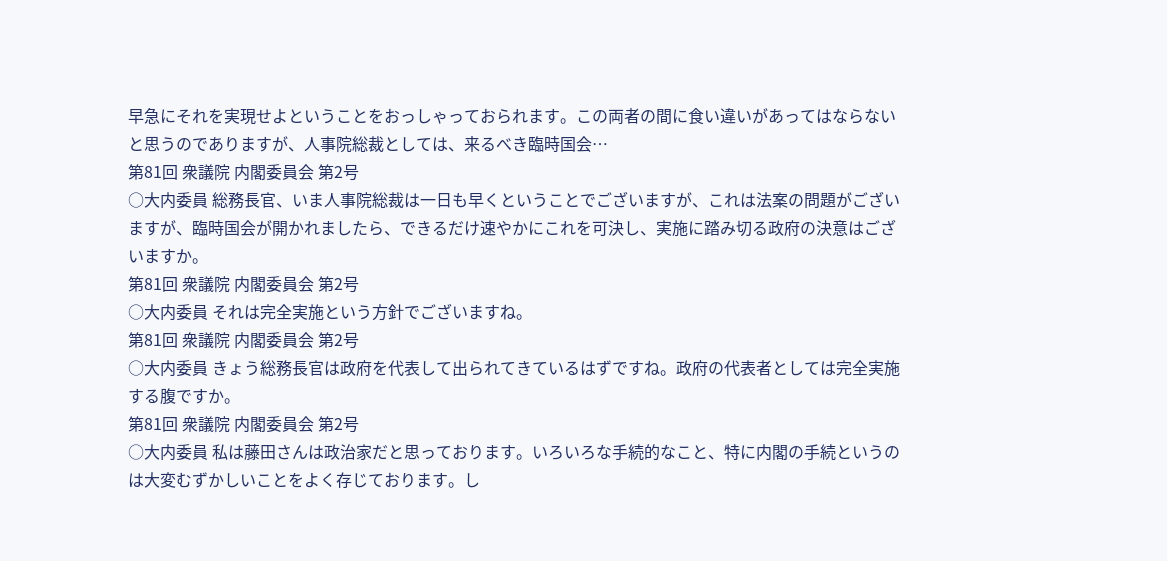早急にそれを実現せよということをおっしゃっておられます。この両者の間に食い違いがあってはならないと思うのでありますが、人事院総裁としては、来るべき臨時国会…
第81回 衆議院 内閣委員会 第2号
○大内委員 総務長官、いま人事院総裁は一日も早くということでございますが、これは法案の問題がございますが、臨時国会が開かれましたら、できるだけ速やかにこれを可決し、実施に踏み切る政府の決意はございますか。
第81回 衆議院 内閣委員会 第2号
○大内委員 それは完全実施という方針でございますね。
第81回 衆議院 内閣委員会 第2号
○大内委員 きょう総務長官は政府を代表して出られてきているはずですね。政府の代表者としては完全実施する腹ですか。
第81回 衆議院 内閣委員会 第2号
○大内委員 私は藤田さんは政治家だと思っております。いろいろな手続的なこと、特に内閣の手続というのは大変むずかしいことをよく存じております。し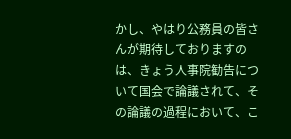かし、やはり公務員の皆さんが期待しておりますのは、きょう人事院勧告について国会で論議されて、その論議の過程において、こ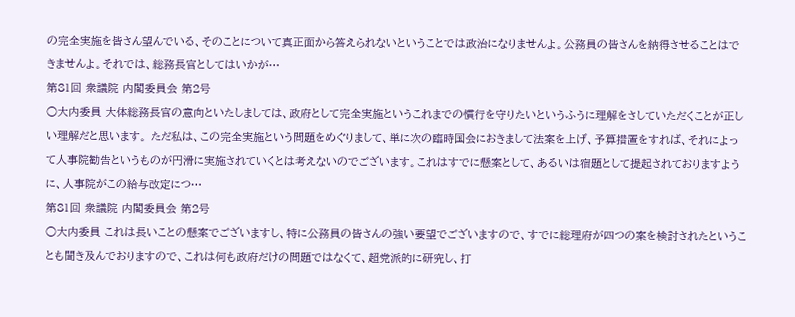の完全実施を皆さん望んでいる、そのことについて真正面から答えられないということでは政治になりませんよ。公務員の皆さんを納得させることはできませんよ。それでは、総務長官としてはいかが…
第81回 衆議院 内閣委員会 第2号
○大内委員 大体総務長官の意向といたしましては、政府として完全実施というこれまでの慣行を守りたいというふうに理解をさしていただくことが正しい理解だと思います。 ただ私は、この完全実施という問題をめぐりまして、単に次の臨時国会におきまして法案を上げ、予算措置をすれば、それによって人事院勧告というものが円滑に実施されていくとは考えないのでございます。これはすでに懸案として、あるいは宿題として提起されておりますように、人事院がこの給与改定につ…
第81回 衆議院 内閣委員会 第2号
○大内委員 これは長いことの懸案でございますし、特に公務員の皆さんの強い要望でございますので、すでに総理府が四つの案を検討されたということも聞き及んでおりますので、これは何も政府だけの問題ではなくて、超党派的に研究し、打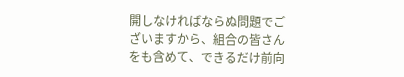開しなければならぬ問題でございますから、組合の皆さんをも含めて、できるだけ前向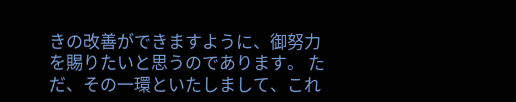きの改善ができますように、御努力を賜りたいと思うのであります。 ただ、その一環といたしまして、これ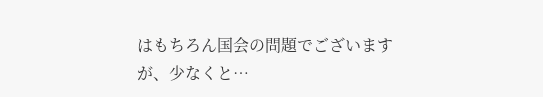はもちろん国会の問題でございますが、少なくと…